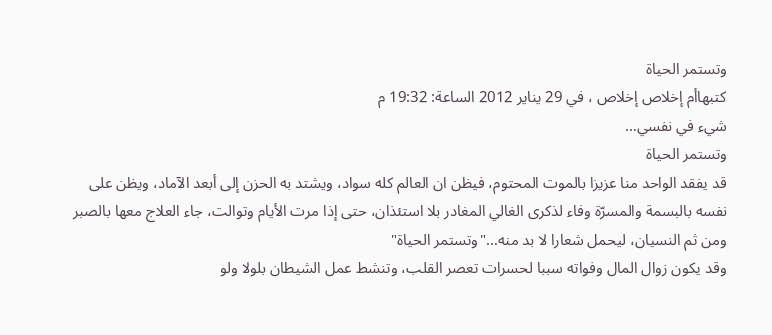وتستمر الحياة
كتبهاأم إخلاص إخلاص ، في 29 يناير 2012 الساعة: 19:32 م
شيء في نفسي…
وتستمر الحياة
قد يفقد الواحد منا عزيزا بالموت المحتوم، فيظن ان العالم كله سواد، ويشتد به الحزن إلى أبعد الآماد، ويظن على نفسه بالبسمة والمسرّة وفاء لذكرى الغالي المغادر بلا استئذان، حتى إذا مرت الأيام وتوالت، جاء العلاج معها بالصبر ومن ثم النسيان، ليحمل شعارا لا بد منه…"وتستمر الحياة"
وقد يكون زوال المال وفواته سببا لحسرات تعصر القلب، وتنشط عمل الشيطان بلولا ولو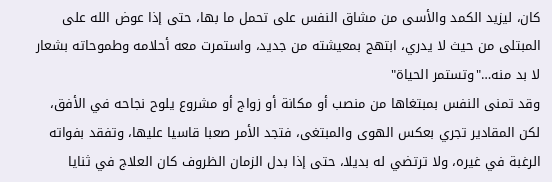كان، ليزيد الكمد والأسى من مشاق النفس على تحمل ما بها، حتى إذا عوض الله على المبتلى من حيث لا يدري، ابتهج بمعيشته من جديد، واستمرت معه أحلامه وطموحاته بشعار لا بد منه…"وتستمر الحياة"
وقد تمنى النفس بمبتغاها من منصب أو مكانة أو زواج أو مشروع يلوح نجاحه في الأفق، لكن المقادير تجري بعكس الهوى والمبتغى، فتجد الأمر صعبا قاسيا عليها، وتفقد بفواته الرغبة في غيره، ولا ترتضي له بديلا، حتى إذا بدل الزمان الظروف كان العلاج في ثنايا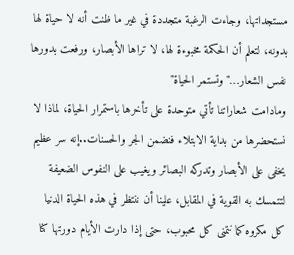مستجداتها، وجاءت الرغبة متجددة في غير ما ظنت أنه لا حياة لها بدونه، لتعلم أن الحكمة مخبوءة لها، لا تراها الأبصار، ورفعت بدورها نفس الشعار…"وتستمر الحياة"
ومادامت شعاراتنا تأتي متوحدة على تأخرها باستمرار الحياة، لماذا لا نستحضرها من بداية الابتلاء فنضمن الجر والحسنات..إنه سر عظيم يخفى على الأبصار وتدركه البصائر ويغيب على النفوس الضعيفة لتتمسك به القوية في المقابل، علينا أن ننتظر في هذه الحياة الدنيا كل مكروه كما نتمنى كل محبوب، حتى إذا دارت الأيام دورتها كنا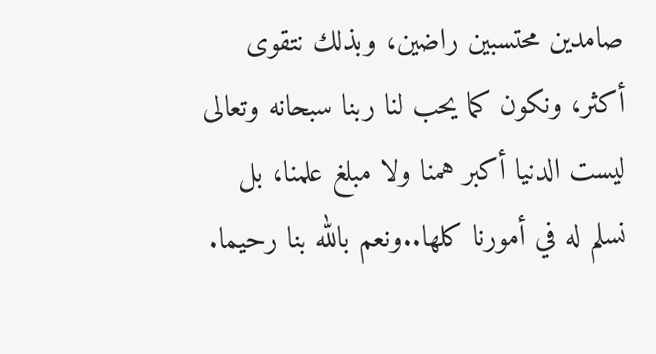صامدين محتسبين راضين، وبذلك نتقوى أكثر، ونكون كما يحب لنا ربنا سبحانه وتعالى ليست الدنيا أكبر همنا ولا مبلغ علمنا، بل نسلم له في أمورنا كلها..ونعم بالله بنا رحيما.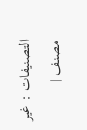التصنيفات : غير مصنف |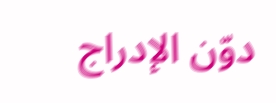دوّن الإدراج